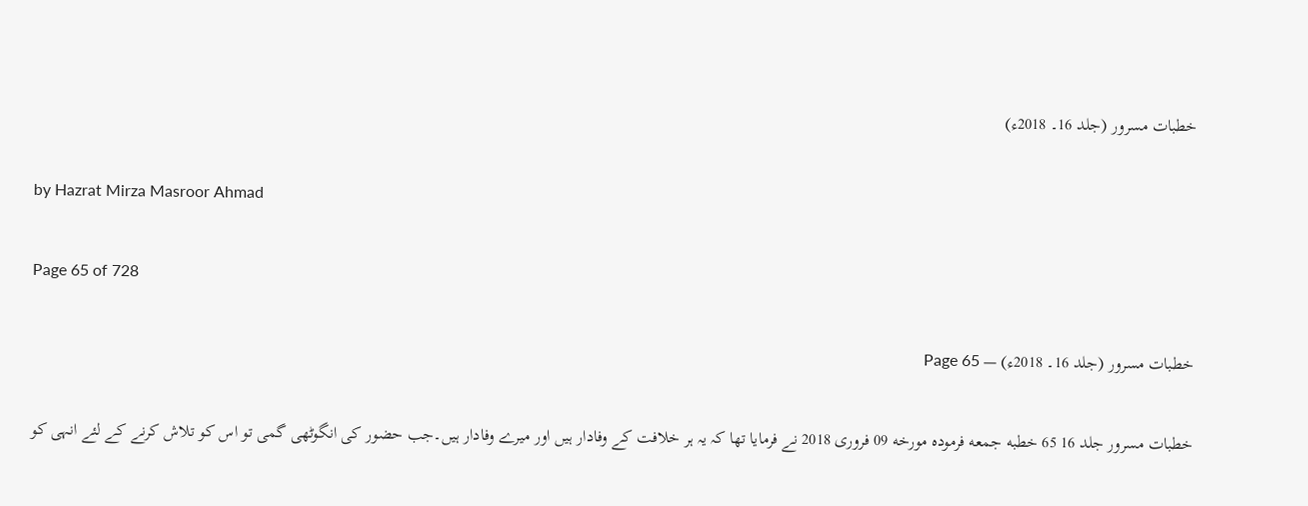خطبات مسرور (جلد 16۔ 2018ء)

by Hazrat Mirza Masroor Ahmad

Page 65 of 728

خطبات مسرور (جلد 16۔ 2018ء) — Page 65

خطبات مسرور جلد 16 65 خطبه جمعه فرموده مورخه 09 فروری 2018 نے فرمایا تھا کہ یہ ہر خلافت کے وفادار ہیں اور میرے وفادار ہیں۔جب حضور کی انگوٹھی گمی تو اس کو تلاش کرنے کے لئے انہی کو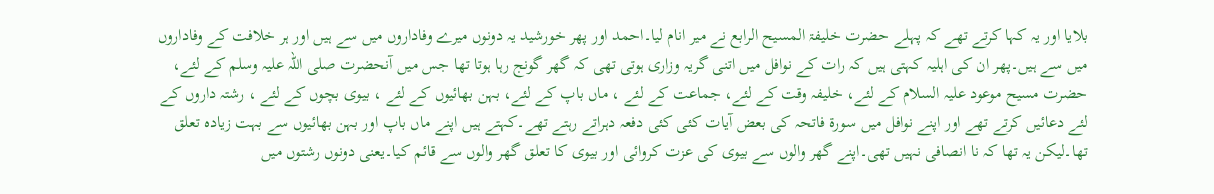بلایا اور یہ کہا کرتے تھے کہ پہلے حضرت خلیفۃ المسیح الرابع نے میر انام لیا۔احمد اور پھر خورشید یہ دونوں میرے وفاداروں میں سے ہیں اور ہر خلافت کے وفاداروں میں سے ہیں۔پھر ان کی اہلیہ کہتی ہیں کہ رات کے نوافل میں اتنی گریہ وزاری ہوتی تھی کہ گھر گونج رہا ہوتا تھا جس میں آنحضرت صلی اللہ علیہ وسلم کے لئے، حضرت مسیح موعود علیہ السلام کے لئے، خلیفہ وقت کے لئے، جماعت کے لئے ، ماں باپ کے لئے، بہن بھائیوں کے لئے ، بیوی بچوں کے لئے ، رشتہ داروں کے لئے دعائیں کرتے تھے اور اپنے نوافل میں سورۃ فاتحہ کی بعض آیات کئی کئی دفعہ دہراتے رہتے تھے۔کہتے ہیں اپنے ماں باپ اور بہن بھائیوں سے بہت زیادہ تعلق تھا۔لیکن یہ تھا کہ نا انصافی نہیں تھی۔اپنے گھر والوں سے بیوی کی عزت کروائی اور بیوی کا تعلق گھر والوں سے قائم کیا۔یعنی دونوں رشتوں میں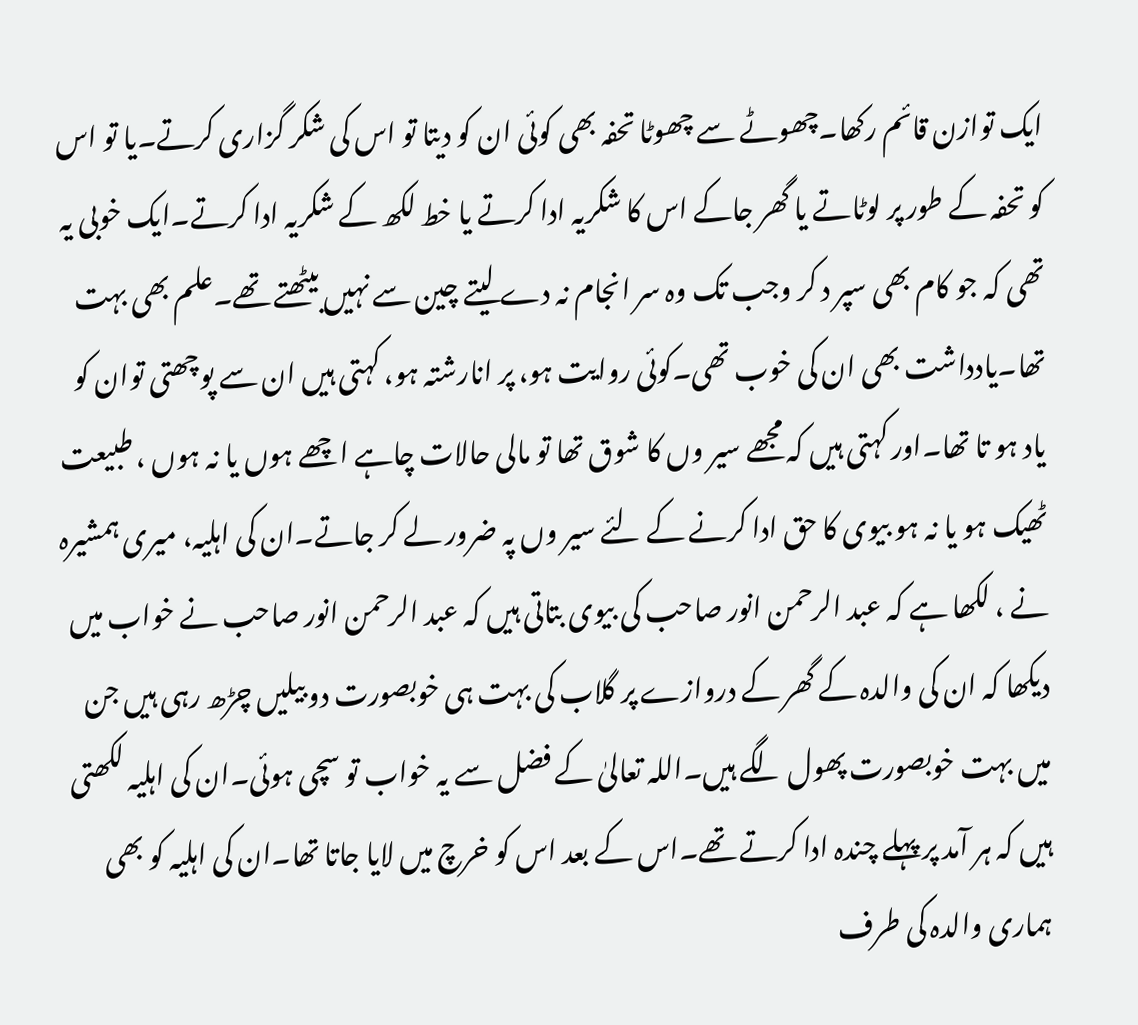ایک توازن قائم رکھا۔چھوٹے سے چھوٹا تحفہ بھی کوئی ان کو دیتا تو اس کی شکر گزاری کرتے۔یا تو اس کو تحفہ کے طور پر لوٹاتے یا گھر جاکے اس کا شکریہ ادا کرتے یا خط لکھ کے شکریہ ادا کرتے۔ایک خوبی یہ تھی کہ جو کام بھی سپر د کر وجب تک وہ سر انجام نہ دے لیتے چین سے نہیں بیٹھتے تھے۔علم بھی بہت تھا۔یادداشت بھی ان کی خوب تھی۔کوئی روایت ہو، پر انارشتہ ہو، کہتی ہیں ان سے پوچھتی توان کو یاد ہو تا تھا۔اور کہتی ہیں کہ مجھے سیر وں کا شوق تھا تو مالی حالات چاہے اچھے ہوں یا نہ ہوں ، طبیعت ٹھیک ہو یا نہ ہو بیوی کا حق ادا کرنے کے لئے سیر وں پہ ضرور لے کر جاتے۔ان کی اہلیہ، میری ہمشیرہ نے ، لکھا ہے کہ عبد الرحمن انور صاحب کی بیوی بتاتی ہیں کہ عبد الرحمن انور صاحب نے خواب میں دیکھا کہ ان کی والدہ کے گھر کے دروازے پر گلاب کی بہت ہی خوبصورت دو بیلیں چڑھ رہی ہیں جن میں بہت خوبصورت پھول لگے ہیں۔اللہ تعالیٰ کے فضل سے یہ خواب تو سچی ہوئی۔ان کی اہلیہ لکھتی ہیں کہ ہر آمد پر پہلے چندہ ادا کرتے تھے۔اس کے بعد اس کو خرچ میں لایا جاتا تھا۔ان کی اہلیہ کو بھی ہماری والدہ کی طرف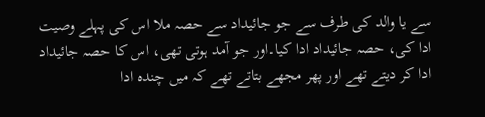سے یا والد کی طرف سے جو جائیداد سے حصہ ملا اس کی پہلے وصیت ادا کی، حصہ جائیداد ادا کیا۔اور جو آمد ہوتی تھی، اس کا حصہ جائیداد ادا کر دیتے تھے اور پھر مجھے بتاتے تھے کہ میں چندہ ادا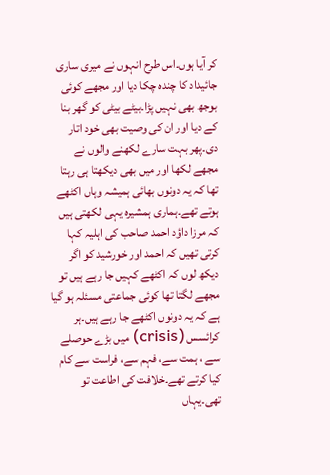کر آیا ہوں۔اس طرح انہوں نے میری ساری جائیداد کا چندہ چکا دیا اور مجھے کوئی بوجھ بھی نہیں پڑا۔بیٹے بیٹی کو گھر بنا کے دیا اور ان کی وصیت بھی خود اتار دی۔پھر بہت سارے لکھنے والوں نے مجھے لکھا اور میں بھی دیکھتا ہی رہتا تھا کہ یہ دونوں بھائی ہمیشہ وہاں اکٹھے ہوتے تھے۔ہماری ہمشیرہ یہی لکھتی ہیں کہ مرزا داؤد احمد صاحب کی اہلیہ کہا کرتی تھیں کہ احمد اور خورشید کو اگر دیکھ لوں کہ اکٹھے کہیں جا رہے ہیں تو مجھے لگتا تھا کوئی جماعتی مسئلہ ہو گیا ہے کہ یہ دونوں اکٹھے جا رہے ہیں۔ہر کرائسس (crisis) میں بڑے حوصلے سے ، ہمت سے، فہم سے، فراست سے کام کیا کرتے تھے۔خلافت کی اطاعت تو تھی۔یہاں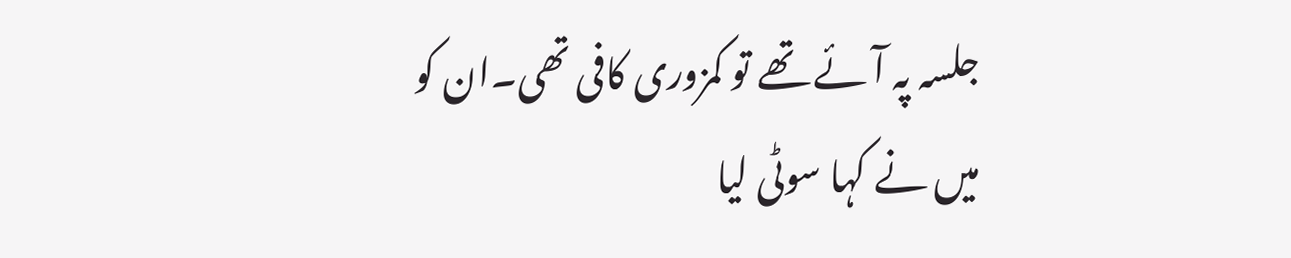جلسہ پہ آئے تھے تو کمزوری کافی تھی۔ان کو میں نے کہا سوٹی لیا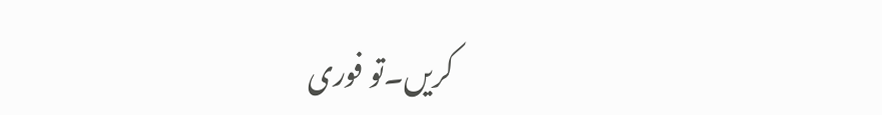کریں۔تو فوری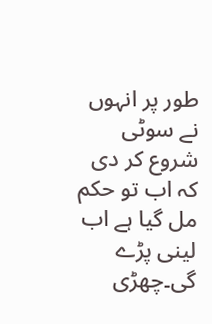طور پر انہوں نے سوٹی شروع کر دی کہ اب تو حکم مل گیا ہے اب لینی پڑے گی۔چھڑی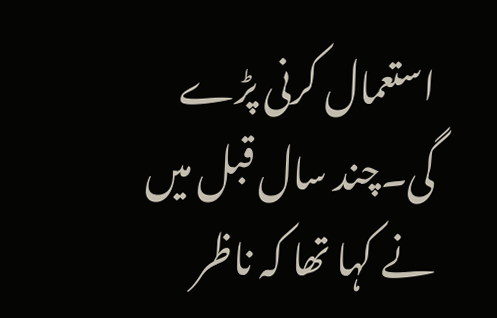استعمال کرنی پڑے گی۔چند سال قبل میں نے کہا تھا کہ ناظر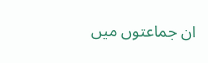ان جماعتوں میں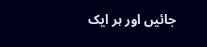جائیں اور ہر ایک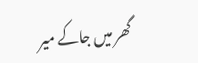گھر میں جاکے میر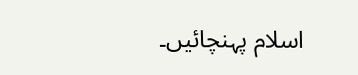اسلام پہنچائیں۔